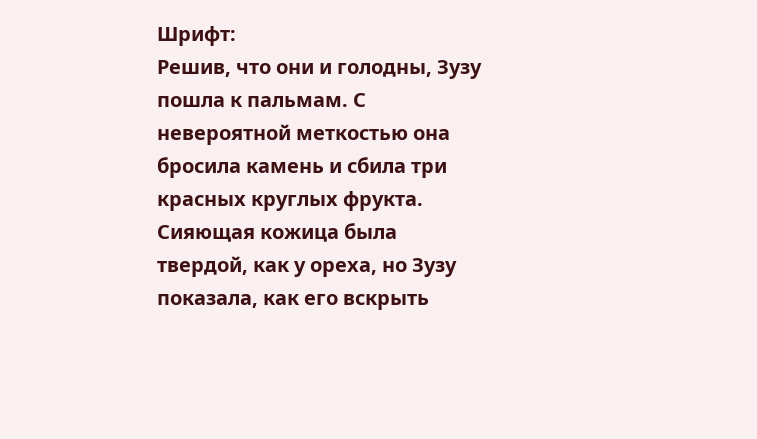Шрифт:
Решив, что они и голодны, Зузу пошла к пальмам. С невероятной меткостью она бросила камень и сбила три красных круглых фрукта. Сияющая кожица была твердой, как у ореха, но Зузу показала, как его вскрыть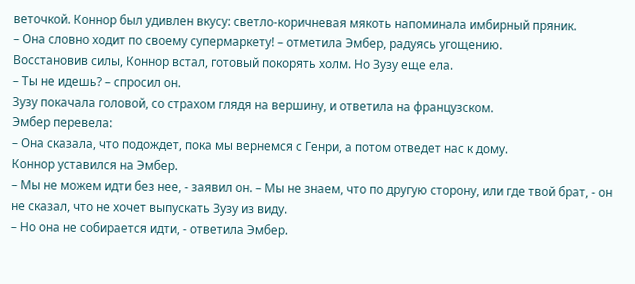веточкой. Коннор был удивлен вкусу: светло-коричневая мякоть напоминала имбирный пряник.
– Она словно ходит по своему супермаркету! – отметила Эмбер, радуясь угощению.
Восстановив силы, Коннор встал, готовый покорять холм. Но Зузу еще ела.
– Ты не идешь? – спросил он.
Зузу покачала головой, со страхом глядя на вершину, и ответила на французском.
Эмбер перевела:
– Она сказала, что подождет, пока мы вернемся с Генри, а потом отведет нас к дому.
Коннор уставился на Эмбер.
– Мы не можем идти без нее, - заявил он. – Мы не знаем, что по другую сторону, или где твой брат, - он не сказал, что не хочет выпускать Зузу из виду.
– Но она не собирается идти, - ответила Эмбер.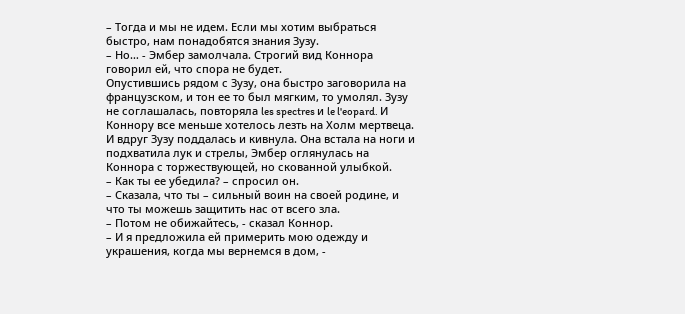– Тогда и мы не идем. Если мы хотим выбраться быстро, нам понадобятся знания Зузу.
– Но… - Эмбер замолчала. Строгий вид Коннора говорил ей, что спора не будет.
Опустившись рядом с Зузу, она быстро заговорила на французском, и тон ее то был мягким, то умолял. Зузу не соглашалась, повторяла les spectres и le l'eopard. И Коннору все меньше хотелось лезть на Холм мертвеца. И вдруг Зузу поддалась и кивнула. Она встала на ноги и подхватила лук и стрелы, Эмбер оглянулась на Коннора с торжествующей, но скованной улыбкой.
– Как ты ее убедила? – спросил он.
– Сказала, что ты – сильный воин на своей родине, и что ты можешь защитить нас от всего зла.
– Потом не обижайтесь, - сказал Коннор.
– И я предложила ей примерить мою одежду и украшения, когда мы вернемся в дом, -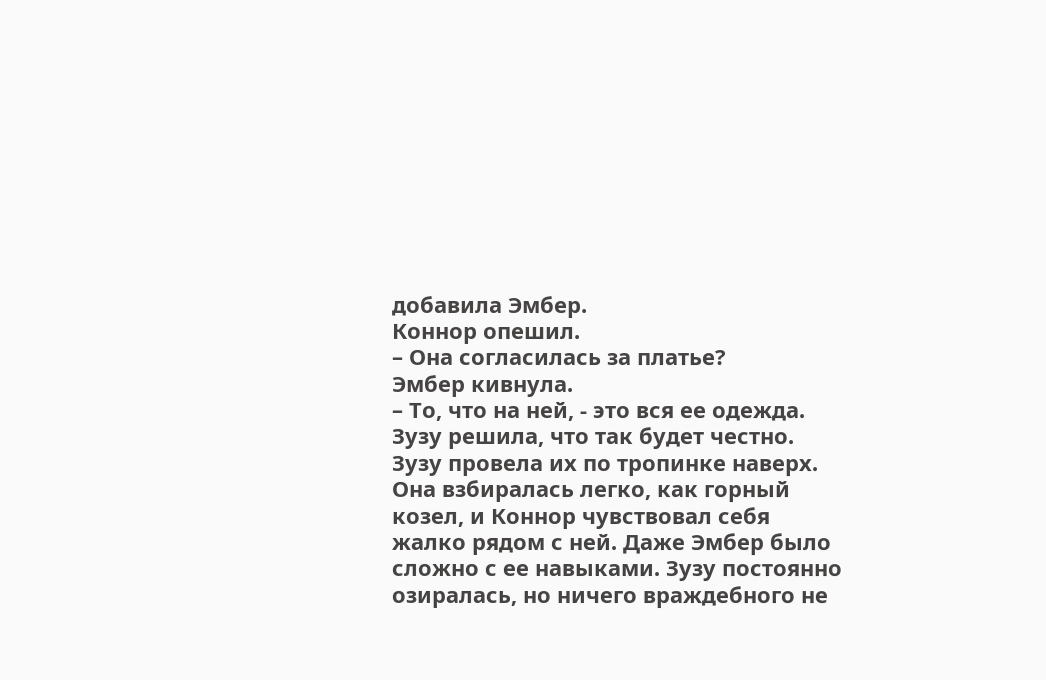добавила Эмбер.
Коннор опешил.
– Она согласилась за платье?
Эмбер кивнула.
– То, что на ней, - это вся ее одежда. Зузу решила, что так будет честно.
Зузу провела их по тропинке наверх. Она взбиралась легко, как горный козел, и Коннор чувствовал себя жалко рядом с ней. Даже Эмбер было сложно с ее навыками. Зузу постоянно озиралась, но ничего враждебного не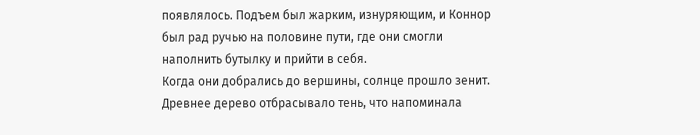появлялось. Подъем был жарким, изнуряющим, и Коннор был рад ручью на половине пути, где они смогли наполнить бутылку и прийти в себя.
Когда они добрались до вершины, солнце прошло зенит. Древнее дерево отбрасывало тень, что напоминала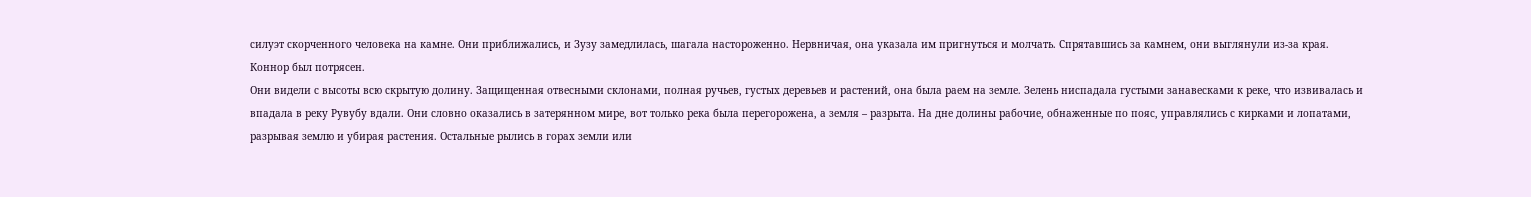силуэт скорченного человека на камне. Они приближались, и Зузу замедлилась, шагала настороженно. Нервничая, она указала им пригнуться и молчать. Спрятавшись за камнем, они выглянули из-за края.
Коннор был потрясен.
Они видели с высоты всю скрытую долину. Защищенная отвесными склонами, полная ручьев, густых деревьев и растений, она была раем на земле. Зелень ниспадала густыми занавесками к реке, что извивалась и впадала в реку Рувубу вдали. Они словно оказались в затерянном мире, вот только река была перегорожена, а земля – разрыта. На дне долины рабочие, обнаженные по пояс, управлялись с кирками и лопатами, разрывая землю и убирая растения. Остальные рылись в горах земли или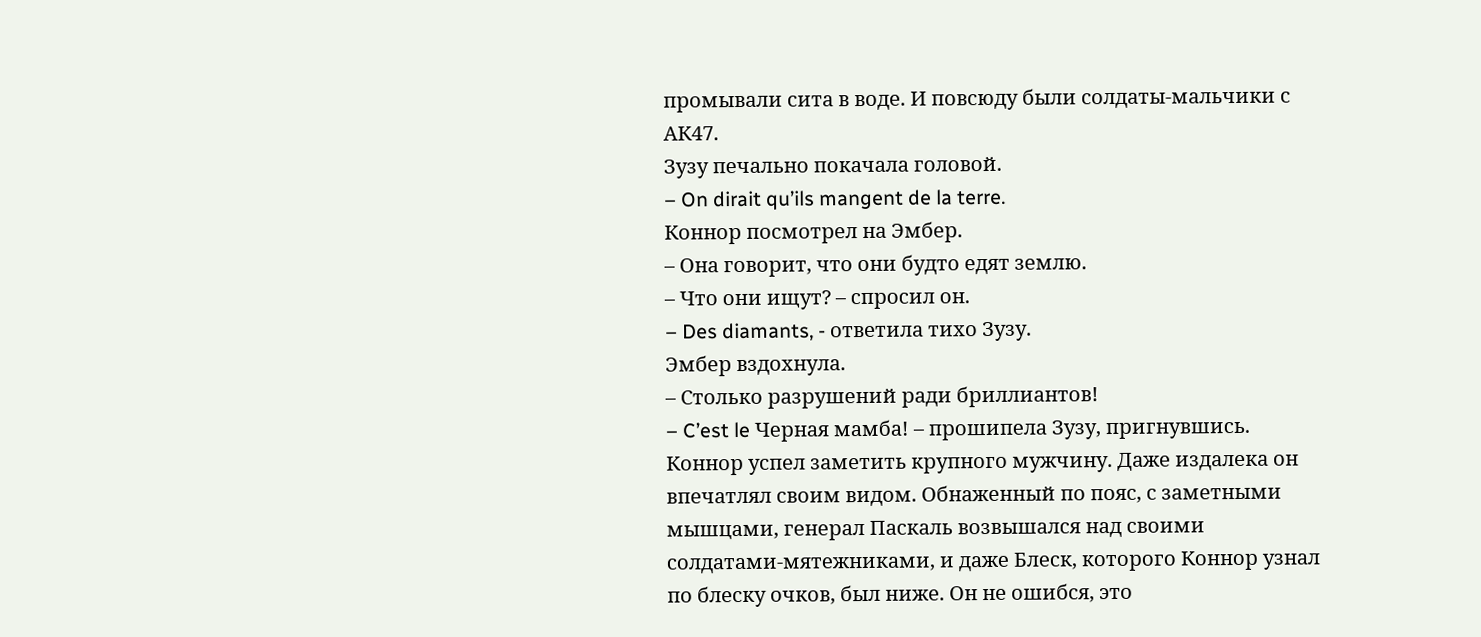промывали сита в воде. И повсюду были солдаты-мальчики с АК47.
Зузу печально покачала головой.
– On dirait qu’ils mangent de la terre.
Коннор посмотрел на Эмбер.
– Она говорит, что они будто едят землю.
– Что они ищут? – спросил он.
– Des diamants, - ответила тихо Зузу.
Эмбер вздохнула.
– Столько разрушений ради бриллиантов!
– C’est le Черная мамба! – прошипела Зузу, пригнувшись. Коннор успел заметить крупного мужчину. Даже издалека он впечатлял своим видом. Обнаженный по пояс, с заметными мышцами, генерал Паскаль возвышался над своими солдатами-мятежниками, и даже Блеск, которого Коннор узнал по блеску очков, был ниже. Он не ошибся, это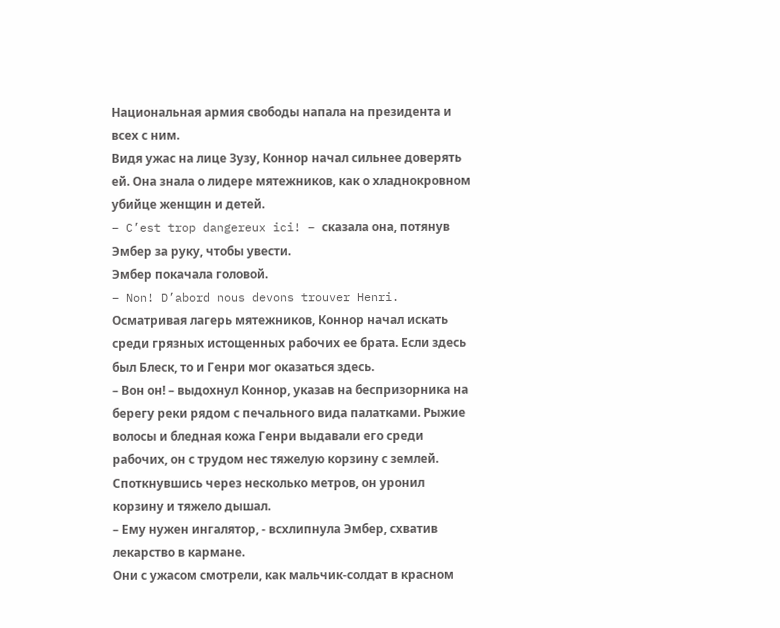Национальная армия свободы напала на президента и всех с ним.
Видя ужас на лице Зузу, Коннор начал сильнее доверять ей. Она знала о лидере мятежников, как о хладнокровном убийце женщин и детей.
– C’est trop dangereux ici! – сказала она, потянув Эмбер за руку, чтобы увести.
Эмбер покачала головой.
– Non! D’abord nous devons trouver Henri.
Осматривая лагерь мятежников, Коннор начал искать среди грязных истощенных рабочих ее брата. Если здесь был Блеск, то и Генри мог оказаться здесь.
– Вон он! – выдохнул Коннор, указав на беспризорника на берегу реки рядом с печального вида палатками. Рыжие волосы и бледная кожа Генри выдавали его среди рабочих, он с трудом нес тяжелую корзину с землей. Споткнувшись через несколько метров, он уронил корзину и тяжело дышал.
– Ему нужен ингалятор, - всхлипнула Эмбер, схватив лекарство в кармане.
Они с ужасом смотрели, как мальчик-солдат в красном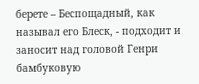берете – Беспощадный, как называл его Блеск, - подходит и заносит над головой Генри бамбуковую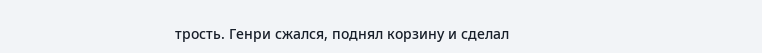трость. Генри сжался, поднял корзину и сделал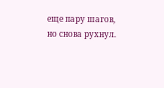еще пару шагов, но снова рухнул.